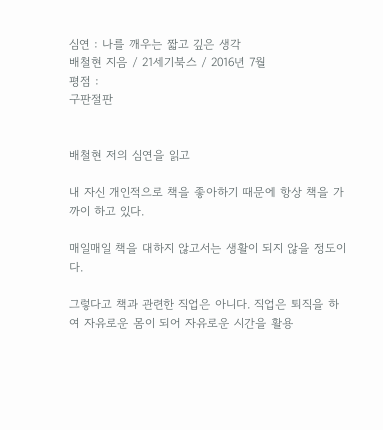심연 : 나를 깨우는 짧고 깊은 생각
배철현 지음 / 21세기북스 / 2016년 7월
평점 :
구판절판


배철현 저의 심연을 읽고

내 자신 개인적으로 책을 좋아하기 때문에 항상 책을 가까이 하고 있다.

매일매일 책을 대하지 않고서는 생활이 되지 않을 정도이다.

그렇다고 책과 관련한 직업은 아니다. 직업은 퇴직을 하여 자유로운 몸이 되어 자유로운 시간을 활용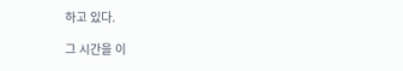하고 있다.

그 시간을 이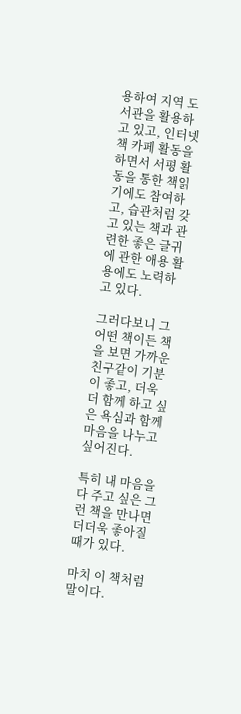용하여 지역 도서관을 활용하고 있고, 인터넷 책 카페 활동을 하면서 서평 활동을 통한 책읽기에도 참여하고, 습관처럼 갖고 있는 책과 관련한 좋은 글귀에 관한 애용 활용에도 노력하고 있다.

그러다보니 그 어떤 책이든 책을 보면 가까운 친구같이 기분이 좋고, 더욱 더 함께 하고 싶은 욕심과 함께 마음을 나누고 싶어진다.

특히 내 마음을 다 주고 싶은 그런 책을 만나면 더더욱 좋아질 때가 있다.

마치 이 책처럼 말이다.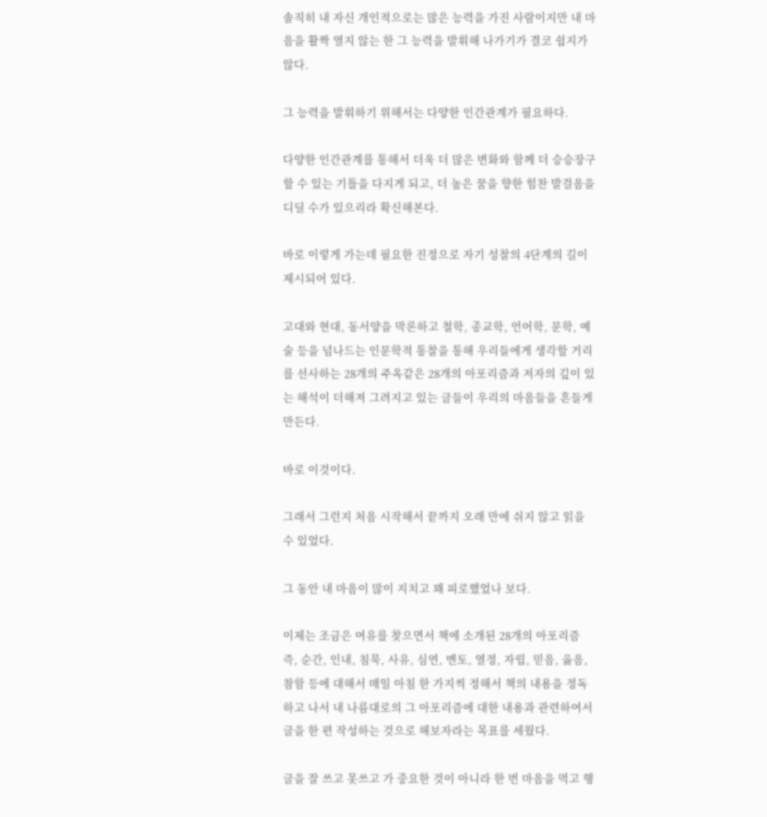솔직히 내 자신 개인적으로는 많은 능력을 가진 사람이지만 내 마음을 활짝 열지 않는 한 그 능력을 발휘해 나가기가 결코 쉽지가 않다.

그 능력을 발휘하기 위해서는 다양한 인간관계가 필요하다.

다양한 인간관계를 통해서 더욱 더 많은 변화와 함께 더 승승장구 할 수 있는 기틀을 다지게 되고, 더 높은 꿈을 향한 힘찬 발걸음을 디딜 수가 있으리라 확신해본다.

바로 이렇게 가는데 필요한 진정으로 자기 성찰의 4단계의 길이 제시되어 있다.

고대와 현대, 동서양을 막론하고 철학, 종교학, 언어학, 문학, 예술 등을 넘나드는 인문학적 통찰을 통해 우리들에게 생각할 거리를 선사하는 28개의 주옥같은 28개의 아포리즘과 저자의 깊이 있는 해석이 더해져 그려지고 있는 글들이 우리의 마음들을 흔들게 만든다.

바로 이것이다.

그래서 그런지 처음 시작해서 끝까지 오래 만에 쉬지 않고 읽을 수 있었다.

그 동안 내 마음이 많이 지치고 꽤 피로했었나 보다.

이제는 조금은 여유를 찾으면서 책에 소개된 28개의 아포리즘 즉, 순간, 인내, 침묵, 사유, 심연, 멘토, 열정, 자립, 믿음, 옳음, 참함 등에 대해서 매일 아침 한 가지씩 정해서 책의 내용을 정독하고 나서 내 나름대로의 그 아포리즘에 대한 내용과 관련하여서 글을 한 편 작성하는 것으로 해보자라는 목표를 세웠다.

글을 잘 쓰고 못쓰고 가 중요한 것이 아니라 한 번 마음을 먹고 행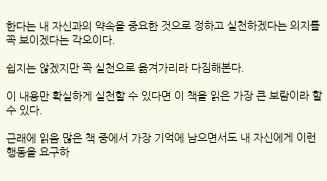한다는 내 자신과의 약속을 중요한 것으로 정하고 실천하겠다는 의지를 꼭 보이겠다는 각오이다.

쉽지는 않겠지만 꼭 실천으로 옮겨가리라 다짐해본다.

이 내용만 확실하게 실천할 수 있다면 이 책을 읽은 가장 큰 보람이라 할 수 있다.

근래에 읽음 많은 책 중에서 가장 기억에 남으면서도 내 자신에게 이런 행동을 요구하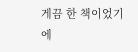게끔 한 책이었기에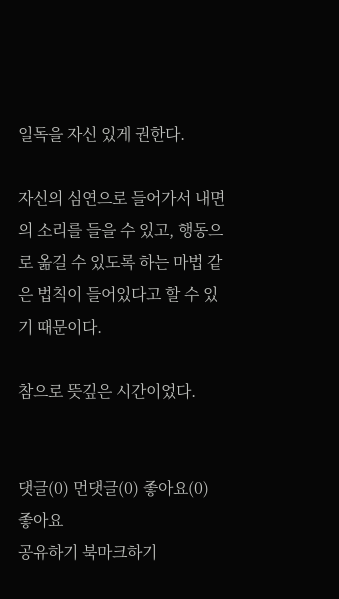일독을 자신 있게 권한다.

자신의 심연으로 들어가서 내면의 소리를 들을 수 있고, 행동으로 옮길 수 있도록 하는 마법 같은 법칙이 들어있다고 할 수 있기 때문이다.

참으로 뜻깊은 시간이었다.


댓글(0) 먼댓글(0) 좋아요(0)
좋아요
공유하기 북마크하기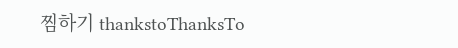찜하기 thankstoThanksTo